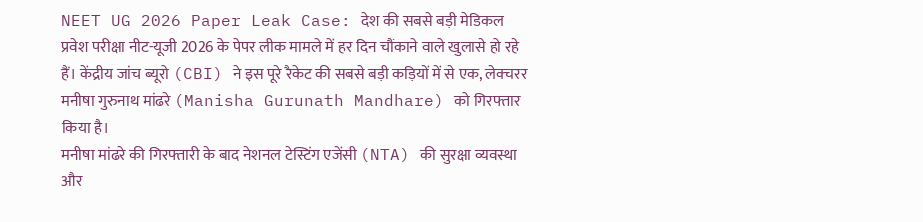NEET UG 2026 Paper Leak Case: देश की सबसे बड़ी मेडिकल प्रवेश परीक्षा नीट-यूजी 2026 के पेपर लीक मामले में हर दिन चौंकाने वाले खुलासे हो रहे हैं। केंद्रीय जांच ब्यूरो (CBI) ने इस पूरे रैकेट की सबसे बड़ी कड़ियों में से एक, लेक्चरर मनीषा गुरुनाथ मांढरे (Manisha Gurunath Mandhare) को गिरफ्तार किया है।
मनीषा मांढरे की गिरफ्तारी के बाद नेशनल टेस्टिंग एजेंसी (NTA) की सुरक्षा व्यवस्था और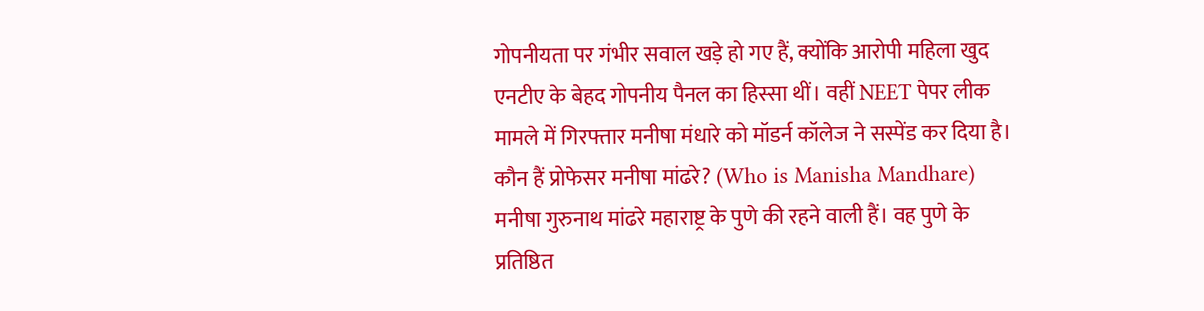गोपनीयता पर गंभीर सवाल खड़े हो गए हैं, क्योंकि आरोपी महिला खुद एनटीए के बेहद गोपनीय पैनल का हिस्सा थीं। वहीं NEET पेपर लीक मामले में गिरफ्तार मनीषा मंधारे को मॉडर्न कॉलेज ने सस्पेंड कर दिया है।
कौन हैं प्रोफेसर मनीषा मांढरे? (Who is Manisha Mandhare)
मनीषा गुरुनाथ मांढरे महाराष्ट्र के पुणे की रहने वाली हैं। वह पुणे के प्रतिष्ठित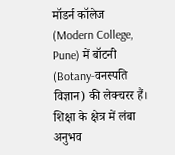मॉडर्न कॉलेज (Modern College, Pune) में बॉटनी (Botany-वनस्पति विज्ञान) की लेक्चरर हैं। शिक्षा के क्षेत्र में लंबा अनुभव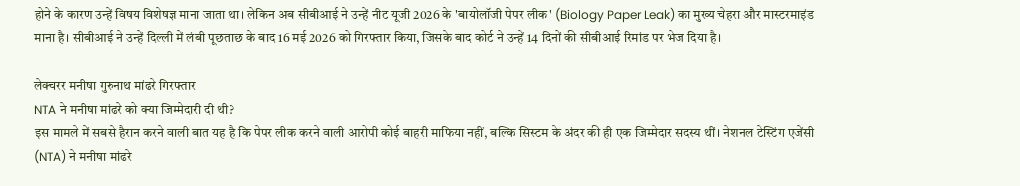होने के कारण उन्हें विषय विशेषज्ञ माना जाता था। लेकिन अब सीबीआई ने उन्हें नीट यूजी 2026 के 'बायोलॉजी पेपर लीक' (Biology Paper Leak) का मुख्य चेहरा और मास्टरमाइंड माना है। सीबीआई ने उन्हें दिल्ली में लंबी पूछताछ के बाद 16 मई 2026 को गिरफ्तार किया, जिसके बाद कोर्ट ने उन्हें 14 दिनों की सीबीआई रिमांड पर भेज दिया है।

लेक्चरर मनीषा गुरुनाथ मांढरे गिरफ्तार
NTA ने मनीषा मांढरे को क्या जिम्मेदारी दी थी?
इस मामले में सबसे हैरान करने वाली बात यह है कि पेपर लीक करने वाली आरोपी कोई बाहरी माफिया नहीं, बल्कि सिस्टम के अंदर की ही एक जिम्मेदार सदस्य थीं। नेशनल टेस्टिंग एजेंसी (NTA) ने मनीषा मांढरे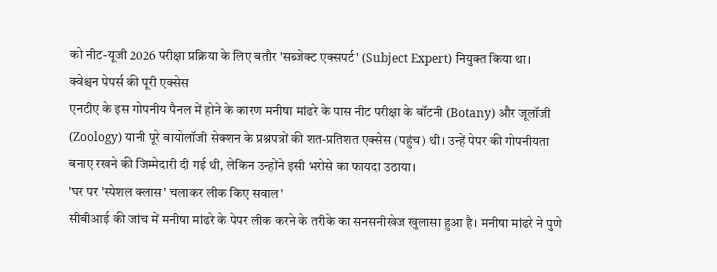को नीट-यूजी 2026 परीक्षा प्रक्रिया के लिए बतौर 'सब्जेक्ट एक्सपर्ट' (Subject Expert) नियुक्त किया था।
क्वेश्चन पेपर्स की पूरी एक्सेस
एनटीए के इस गोपनीय पैनल में होने के कारण मनीषा मांढरे के पास नीट परीक्षा के बॉटनी (Botany) और जूलॉजी (Zoology) यानी पूरे बायोलॉजी सेक्शन के प्रश्नपत्रों की शत-प्रतिशत एक्सेस (पहुंच) थी। उन्हें पेपर की गोपनीयता बनाए रखने की जिम्मेदारी दी गई थी, लेकिन उन्होंने इसी भरोसे का फायदा उठाया।
'घर पर 'स्पेशल क्लास' चलाकर लीक किए सवाल'
सीबीआई की जांच में मनीषा मांढरे के पेपर लीक करने के तरीके का सनसनीखेज खुलासा हुआ है। मनीषा मांढरे ने पुणे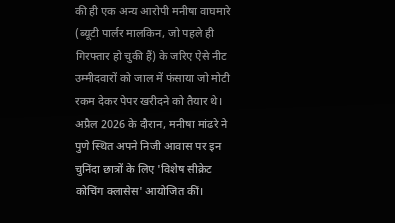की ही एक अन्य आरोपी मनीषा वाघमारे (ब्यूटी पार्लर मालकिन, जो पहले ही गिरफ्तार हो चुकी हैं) के जरिए ऐसे नीट उम्मीदवारों को जाल में फंसाया जो मोटी रकम देकर पेपर खरीदने को तैयार थे। अप्रैल 2026 के दौरान, मनीषा मांढरे ने पुणे स्थित अपने निजी आवास पर इन चुनिंदा छात्रों के लिए 'विशेष सीक्रेट कोचिंग क्लासेस' आयोजित कीं।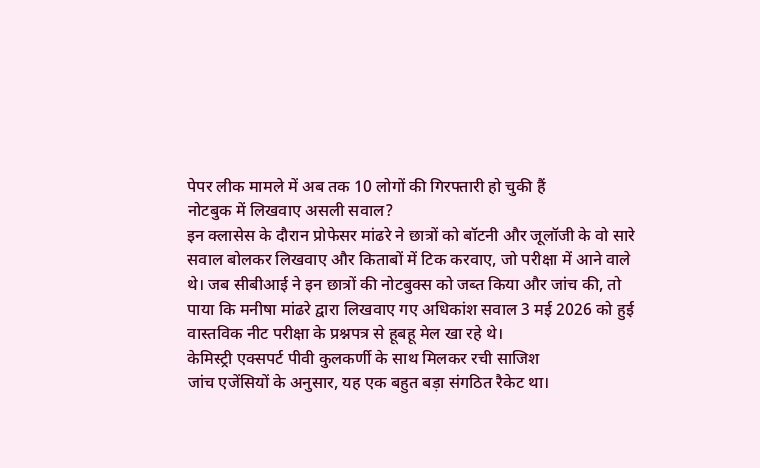पेपर लीक मामले में अब तक 10 लोगों की गिरफ्तारी हो चुकी हैं
नोटबुक में लिखवाए असली सवाल?
इन क्लासेस के दौरान प्रोफेसर मांढरे ने छात्रों को बॉटनी और जूलॉजी के वो सारे सवाल बोलकर लिखवाए और किताबों में टिक करवाए, जो परीक्षा में आने वाले थे। जब सीबीआई ने इन छात्रों की नोटबुक्स को जब्त किया और जांच की, तो पाया कि मनीषा मांढरे द्वारा लिखवाए गए अधिकांश सवाल 3 मई 2026 को हुई वास्तविक नीट परीक्षा के प्रश्नपत्र से हूबहू मेल खा रहे थे।
केमिस्ट्री एक्सपर्ट पीवी कुलकर्णी के साथ मिलकर रची साजिश
जांच एजेंसियों के अनुसार, यह एक बहुत बड़ा संगठित रैकेट था।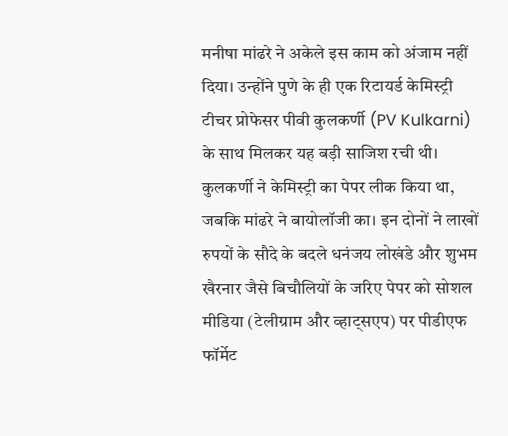मनीषा मांढरे ने अकेले इस काम को अंजाम नहीं दिया। उन्होंने पुणे के ही एक रिटायर्ड केमिस्ट्री टीचर प्रोफेसर पीवी कुलकर्णी (PV Kulkarni) के साथ मिलकर यह बड़ी साजिश रची थी। कुलकर्णी ने केमिस्ट्री का पेपर लीक किया था, जबकि मांढरे ने बायोलॉजी का। इन दोनों ने लाखों रुपयों के सौदे के बदले धनंजय लोखंडे और शुभम खैरनार जैसे बिचौलियों के जरिए पेपर को सोशल मीडिया (टेलीग्राम और व्हाट्सएप) पर पीडीएफ फॉर्मेट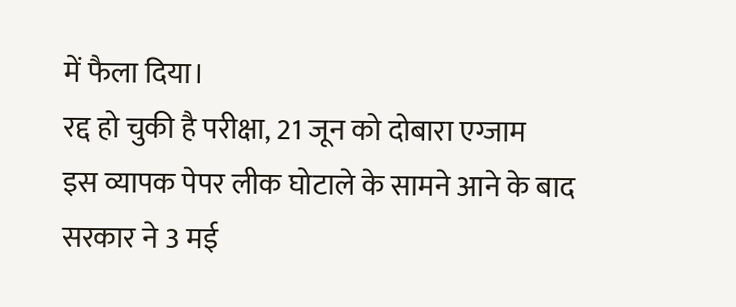में फैला दिया।
रद्द हो चुकी है परीक्षा, 21 जून को दोबारा एग्जाम
इस व्यापक पेपर लीक घोटाले के सामने आने के बाद सरकार ने 3 मई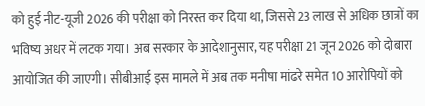को हुई नीट-यूजी 2026 की परीक्षा को निरस्त कर दिया था, जिससे 23 लाख से अधिक छात्रों का भविष्य अधर में लटक गया। अब सरकार के आदेशानुसार, यह परीक्षा 21 जून 2026 को दोबारा आयोजित की जाएगी। सीबीआई इस मामले में अब तक मनीषा मांढरे समेत 10 आरोपियों को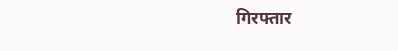गिरफ्तार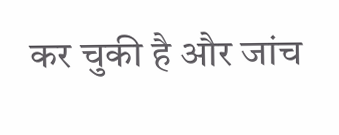कर चुकी है और जांच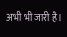अभी भी जारी है।